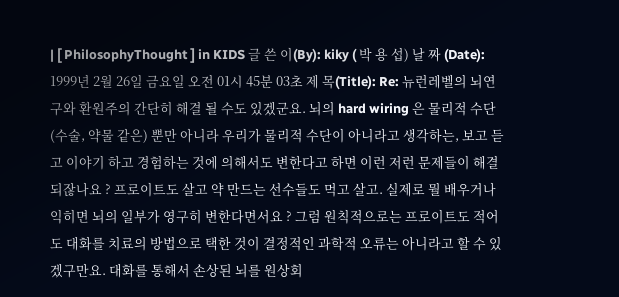| [ PhilosophyThought ] in KIDS 글 쓴 이(By): kiky ( 박 용 섭) 날 짜 (Date): 1999년 2월 26일 금요일 오전 01시 45분 03초 제 목(Title): Re: 뉴런레벨의 뇌연구와 환원주의 간단히 해결 될 수도 있겠군요. 뇌의 hard wiring 은 물리적 수단 (수술, 약물 같은) 뿐만 아니라 우리가 물리적 수단이 아니라고 생각하는, 보고 듣고 이야기 하고 경험하는 것에 의해서도 변한다고 하면 이런 저런 문제들이 해결 되잖나요 ? 프로이트도 살고 약 만드는 선수들도 먹고 살고. 실제로 뭘 배우거나 익히면 뇌의 일부가 영구히 변한다면서요 ? 그럼 원칙적으로는 프로이트도 적어도 대화를 치료의 방법으로 택한 것이 결정적인 과학적 오류는 아니라고 할 수 있겠구만요. 대화를 통해서 손상된 뇌를 원상회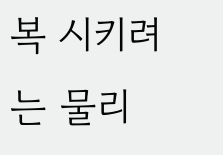복 시키려는 물리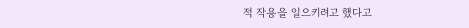적 작용을 일으키려고 했다고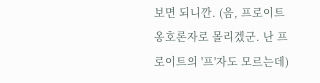보면 되니깐. (음, 프로이트 옹호론자로 몰리겠군. 난 프로이트의 '프'자도 모르는데)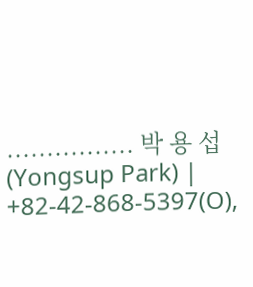................ 박 용 섭 (Yongsup Park) | +82-42-868-5397(O),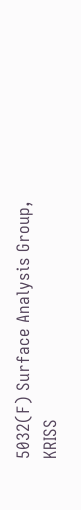5032(F) Surface Analysis Group, KRISS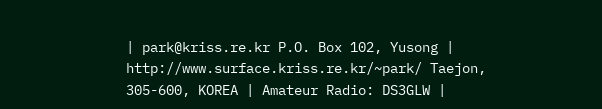| park@kriss.re.kr P.O. Box 102, Yusong | http://www.surface.kriss.re.kr/~park/ Taejon, 305-600, KOREA | Amateur Radio: DS3GLW |